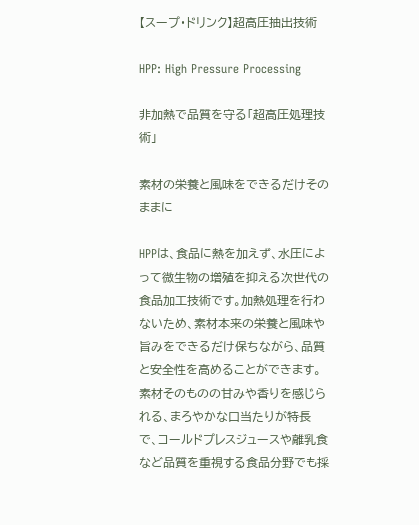【スープ・ドリンク】超高圧抽出技術

HPP: High Pressure Processing

非加熱で品質を守る「超高圧処理技術」

素材の栄養と風味をできるだけそのままに

HPPは、食品に熱を加えず、水圧によって微生物の増殖を抑える次世代の食品加工技術です。加熱処理を行わないため、素材本来の栄養と風味や旨みをできるだけ保ちながら、品質と安全性を高めることができます。素材そのものの甘みや香りを感じられる、まろやかな口当たりが特長で、コールドプレスジュースや離乳食など品質を重視する食品分野でも採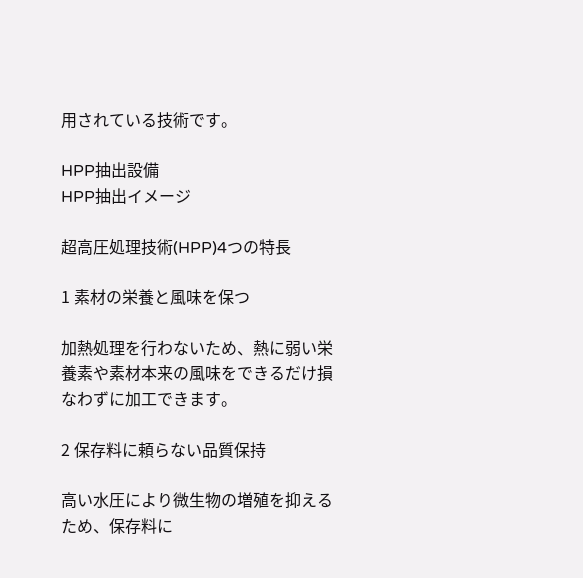用されている技術です。

HPP抽出設備
HPP抽出イメージ

超高圧処理技術(HPP)4つの特長

1 素材の栄養と風味を保つ

加熱処理を行わないため、熱に弱い栄養素や素材本来の風味をできるだけ損なわずに加工できます。

2 保存料に頼らない品質保持

高い水圧により微生物の増殖を抑えるため、保存料に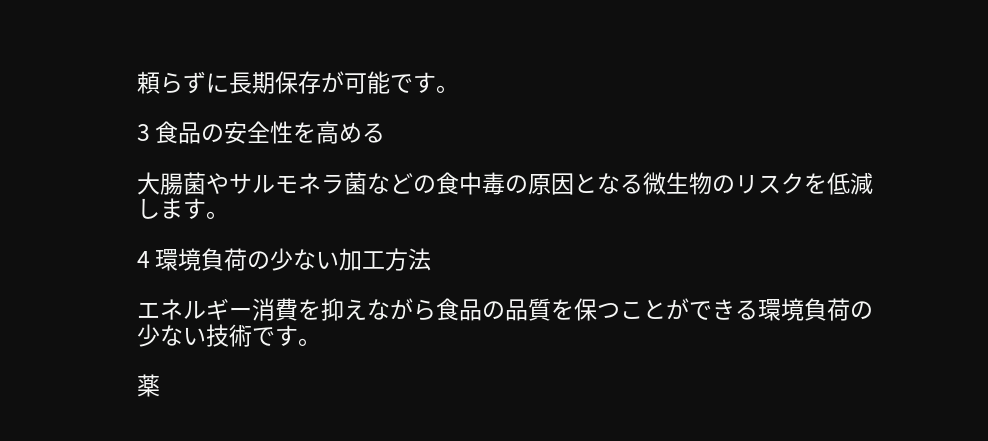頼らずに長期保存が可能です。

3 食品の安全性を高める

大腸菌やサルモネラ菌などの食中毒の原因となる微生物のリスクを低減します。

4 環境負荷の少ない加工方法

エネルギー消費を抑えながら食品の品質を保つことができる環境負荷の少ない技術です。

薬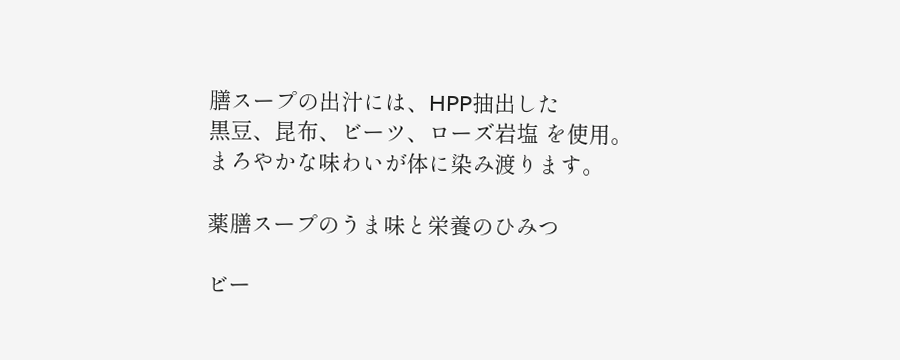膳スープの出汁には、HPP抽出した
黒豆、昆布、ビーツ、ローズ岩塩 を使用。
まろやかな味わいが体に染み渡ります。

薬膳スープのうま味と栄養のひみつ

ビー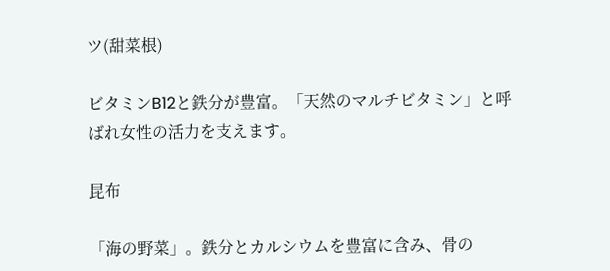ツ(甜菜根)

ビタミンB12と鉄分が豊富。「天然のマルチビタミン」と呼ばれ女性の活力を支えます。

昆布

「海の野菜」。鉄分とカルシウムを豊富に含み、骨の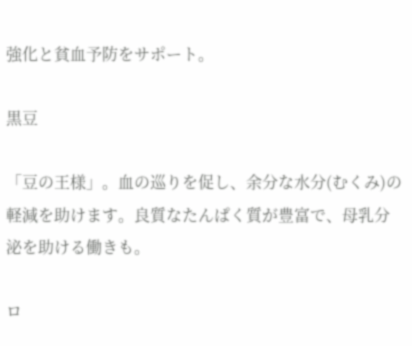強化と貧血予防をサポート。

黒豆

「豆の王様」。血の巡りを促し、余分な水分(むくみ)の軽減を助けます。良質なたんぱく質が豊富で、母乳分泌を助ける働きも。

ロ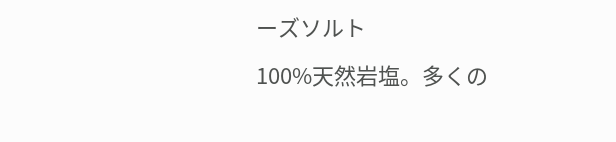ーズソルト

100%天然岩塩。多くの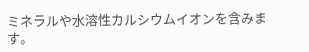ミネラルや水溶性カルシウムイオンを含みます。